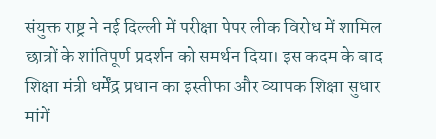संयुक्त राष्ट्र ने नई दिल्ली में परीक्षा पेपर लीक विरोध में शामिल छात्रों के शांतिपूर्ण प्रदर्शन को समर्थन दिया। इस कदम के बाद शिक्षा मंत्री धर्मेंद्र प्रधान का इस्तीफा और व्यापक शिक्षा सुधार मांगें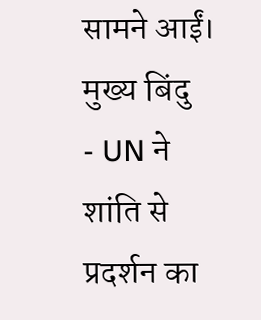सामने आईं।
मुख्य बिंदु
- UN ने शांति से प्रदर्शन का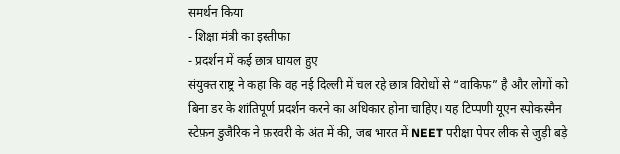समर्थन किया
- शिक्षा मंत्री का इस्तीफा
- प्रदर्शन में कई छात्र घायल हुए
संयुक्त राष्ट्र ने कहा कि वह नई दिल्ली में चल रहे छात्र विरोधों से “वाकिफ” है और लोगों को बिना डर के शांतिपूर्ण प्रदर्शन करने का अधिकार होना चाहिए। यह टिप्पणी यूएन स्पोकस्मैन स्टेफ़न डुजैरिक ने फ़रवरी के अंत में की, जब भारत में NEET परीक्षा पेपर लीक से जुड़ी बड़े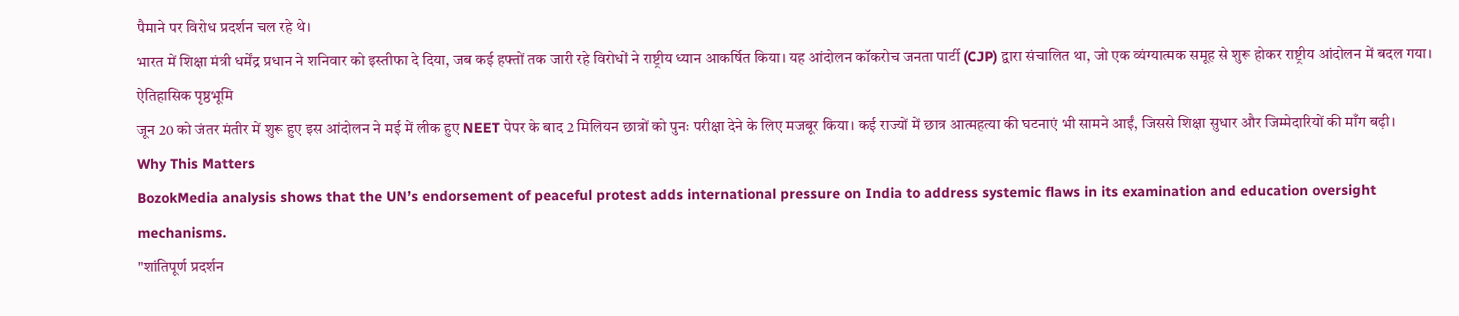पैमाने पर विरोध प्रदर्शन चल रहे थे।
भारत में शिक्षा मंत्री धर्मेंद्र प्रधान ने शनिवार को इस्तीफा दे दिया, जब कई हफ्तों तक जारी रहे विरोधों ने राष्ट्रीय ध्यान आकर्षित किया। यह आंदोलन कॉकरोच जनता पार्टी (CJP) द्वारा संचालित था, जो एक व्यंग्यात्मक समूह से शुरू होकर राष्ट्रीय आंदोलन में बदल गया।
ऐतिहासिक पृष्ठभूमि
जून 20 को जंतर मंतीर में शुरू हुए इस आंदोलन ने मई में लीक हुए NEET पेपर के बाद 2 मिलियन छात्रों को पुनः परीक्षा देने के लिए मजबूर किया। कई राज्यों में छात्र आत्महत्या की घटनाएं भी सामने आईं, जिससे शिक्षा सुधार और जिम्मेदारियों की माँग बढ़ी।
Why This Matters
BozokMedia analysis shows that the UN’s endorsement of peaceful protest adds international pressure on India to address systemic flaws in its examination and education oversight mechanisms.
"शांतिपूर्ण प्रदर्शन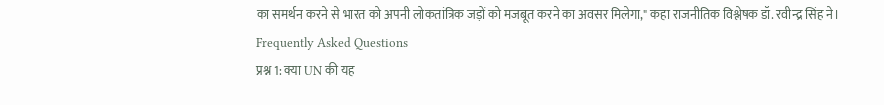का समर्थन करने से भारत को अपनी लोकतांत्रिक जड़ों को मजबूत करने का अवसर मिलेगा," कहा राजनीतिक विश्लेषक डॉ. रवीन्द्र सिंह ने।
Frequently Asked Questions
प्रश्न 1: क्या UN की यह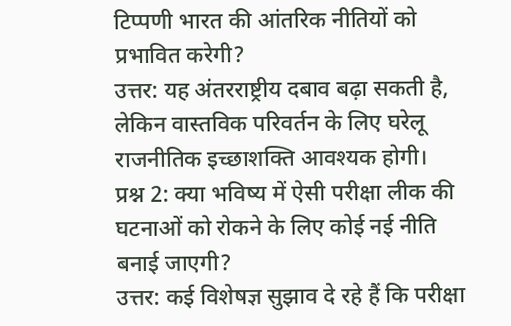टिप्पणी भारत की आंतरिक नीतियों को प्रभावित करेगी?
उत्तर: यह अंतरराष्ट्रीय दबाव बढ़ा सकती है, लेकिन वास्तविक परिवर्तन के लिए घरेलू राजनीतिक इच्छाशक्ति आवश्यक होगी।
प्रश्न 2: क्या भविष्य में ऐसी परीक्षा लीक की घटनाओं को रोकने के लिए कोई नई नीति बनाई जाएगी?
उत्तर: कई विशेषज्ञ सुझाव दे रहे हैं कि परीक्षा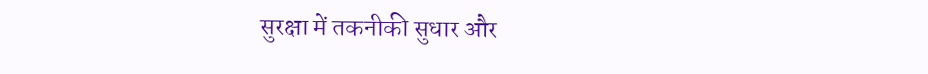सुरक्षा में तकनीकी सुधार और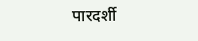पारदर्शी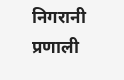निगरानी प्रणाली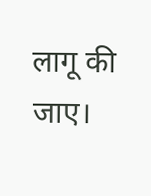लागू की जाए।